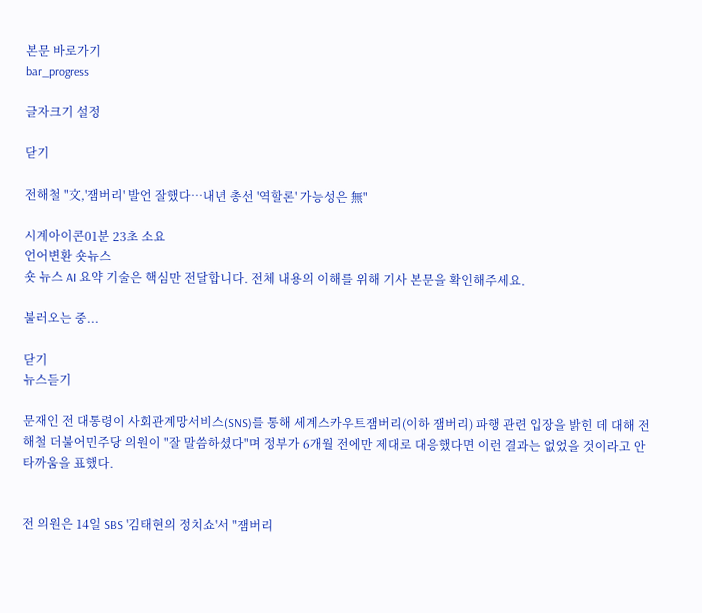본문 바로가기
bar_progress

글자크기 설정

닫기

전해철 "文,'잼버리' 발언 잘했다…내년 총선 '역할론' 가능성은 無"

시계아이콘01분 23초 소요
언어변환 숏뉴스
숏 뉴스 AI 요약 기술은 핵심만 전달합니다. 전체 내용의 이해를 위해 기사 본문을 확인해주세요.

불러오는 중...

닫기
뉴스듣기

문재인 전 대통령이 사회관계망서비스(SNS)를 통해 세계스카우트잼버리(이하 잼버리) 파행 관련 입장을 밝힌 데 대해 전해철 더불어민주당 의원이 "잘 말씀하셨다"며 정부가 6개월 전에만 제대로 대응했다면 이런 결과는 없었을 것이라고 안타까움을 표했다.


전 의원은 14일 SBS '김태현의 정치쇼'서 "잼버리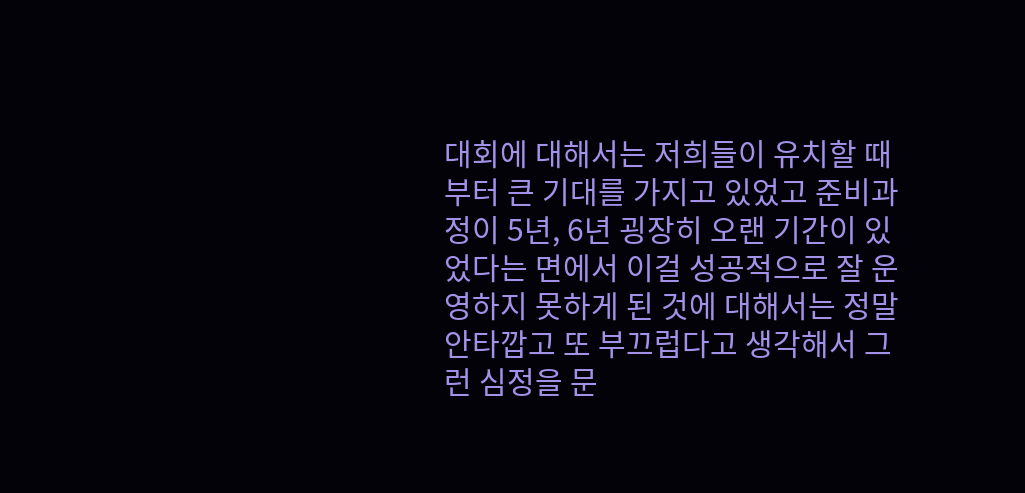대회에 대해서는 저희들이 유치할 때부터 큰 기대를 가지고 있었고 준비과정이 5년, 6년 굉장히 오랜 기간이 있었다는 면에서 이걸 성공적으로 잘 운영하지 못하게 된 것에 대해서는 정말 안타깝고 또 부끄럽다고 생각해서 그런 심정을 문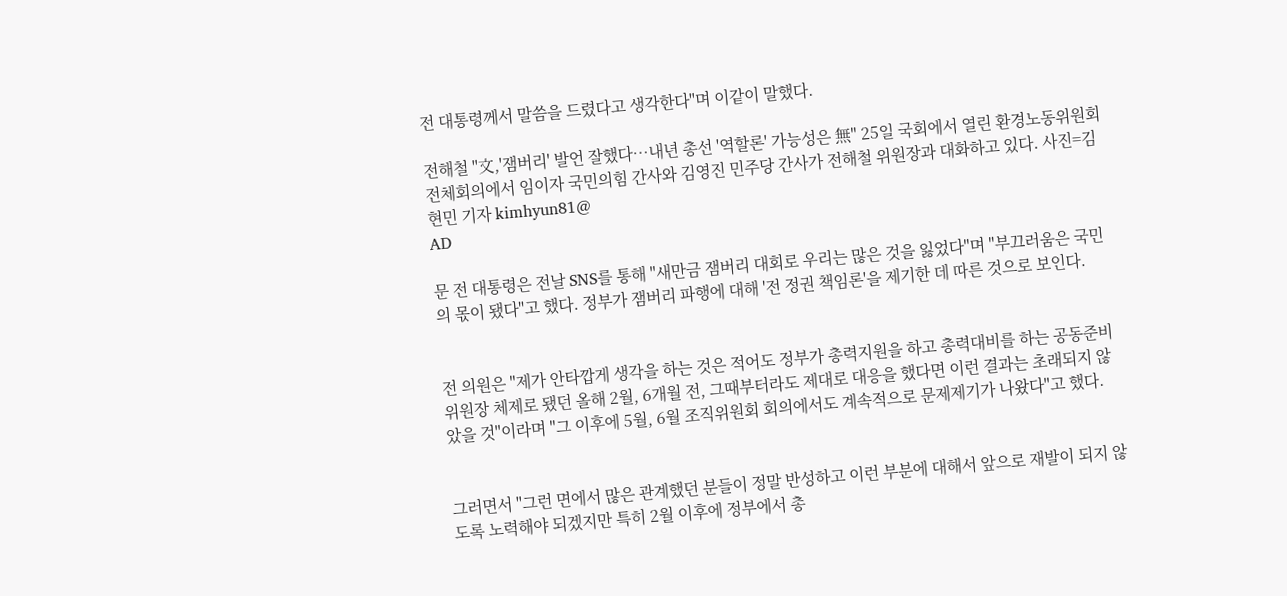전 대통령께서 말씀을 드렸다고 생각한다"며 이같이 말했다.

전해철 "文,'잼버리' 발언 잘했다…내년 총선 '역할론' 가능성은 無" 25일 국회에서 열린 환경노동위원회 전체회의에서 임이자 국민의힘 간사와 김영진 민주당 간사가 전해철 위원장과 대화하고 있다. 사진=김현민 기자 kimhyun81@
AD

문 전 대통령은 전날 SNS를 통해 "새만금 잼버리 대회로 우리는 많은 것을 잃었다"며 "부끄러움은 국민의 몫이 됐다"고 했다. 정부가 잼버리 파행에 대해 '전 정권 책임론'을 제기한 데 따른 것으로 보인다.


전 의원은 "제가 안타깝게 생각을 하는 것은 적어도 정부가 총력지원을 하고 총력대비를 하는 공동준비위원장 체제로 됐던 올해 2월, 6개월 전, 그때부터라도 제대로 대응을 했다면 이런 결과는 초래되지 않았을 것"이라며 "그 이후에 5월, 6월 조직위원회 회의에서도 계속적으로 문제제기가 나왔다"고 했다.


그러면서 "그런 면에서 많은 관계했던 분들이 정말 반성하고 이런 부분에 대해서 앞으로 재발이 되지 않도록 노력해야 되겠지만 특히 2월 이후에 정부에서 총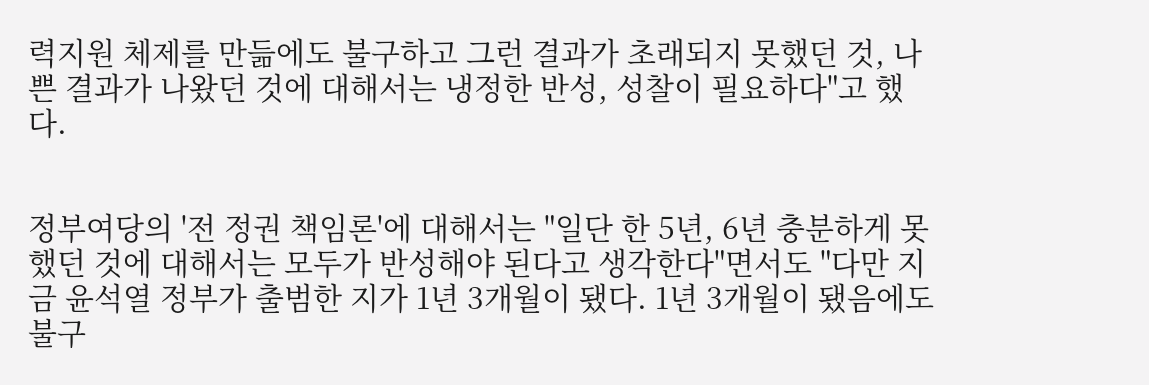력지원 체제를 만듦에도 불구하고 그런 결과가 초래되지 못했던 것, 나쁜 결과가 나왔던 것에 대해서는 냉정한 반성, 성찰이 필요하다"고 했다.


정부여당의 '전 정권 책임론'에 대해서는 "일단 한 5년, 6년 충분하게 못했던 것에 대해서는 모두가 반성해야 된다고 생각한다"면서도 "다만 지금 윤석열 정부가 출범한 지가 1년 3개월이 됐다. 1년 3개월이 됐음에도 불구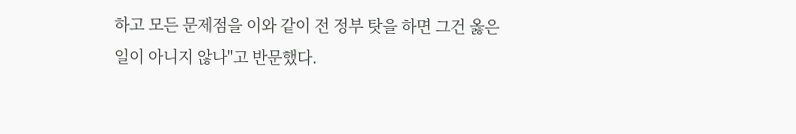하고 모든 문제점을 이와 같이 전 정부 탓을 하면 그건 옳은 일이 아니지 않나"고 반문했다.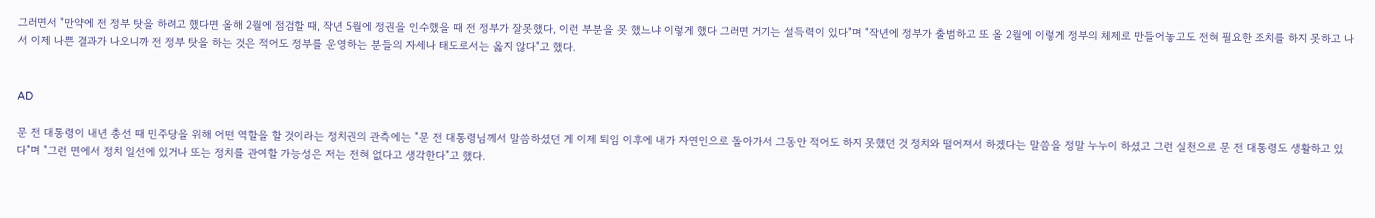그러면서 "만약에 전 정부 탓을 하려고 했다면 올해 2월에 점검할 때, 작년 5월에 정권을 인수했을 때 전 정부가 잘못했다, 이런 부분을 못 했느냐 이렇게 했다 그러면 거기는 설득력이 있다"며 "작년에 정부가 출범하고 또 올 2월에 이렇게 정부의 체제로 만들어놓고도 전혀 필요한 조치를 하지 못하고 나서 이제 나쁜 결과가 나오니까 전 정부 탓을 하는 것은 적어도 정부를 운영하는 분들의 자세나 태도로서는 옳지 않다"고 했다.


AD

문 전 대통령이 내년 총선 때 민주당을 위해 어떤 역할을 할 것이라는 정치권의 관측에는 "문 전 대통령님께서 말씀하셨던 게 이제 퇴임 이후에 내가 자연인으로 돌아가서 그동안 적어도 하지 못했던 것 정치와 떨어져서 하겠다는 말씀을 정말 누누이 하셨고 그런 실천으로 문 전 대통령도 생활하고 있다"며 "그런 면에서 정치 일선에 있거나 또는 정치를 관여할 가능성은 저는 전혀 없다고 생각한다"고 했다.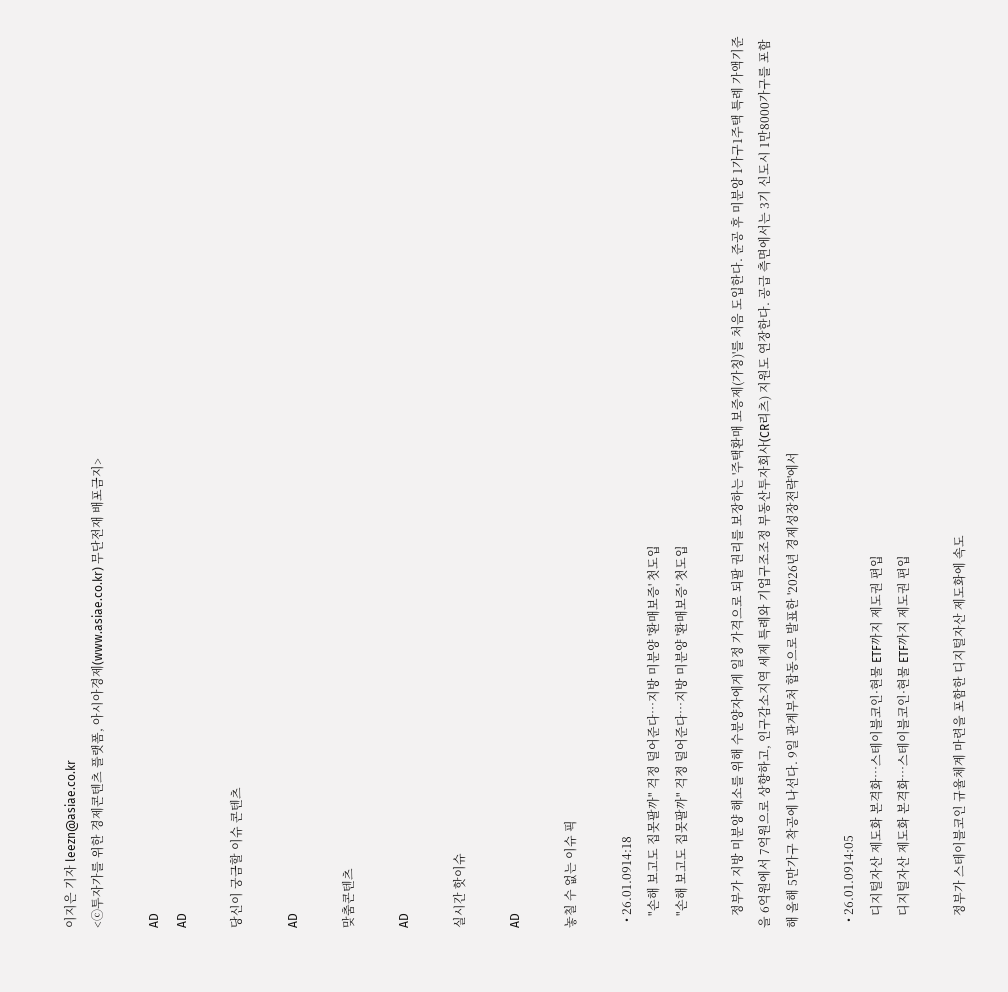이지은 기자 leezn@asiae.co.kr
<ⓒ투자가를 위한 경제콘텐츠 플랫폼, 아시아경제(www.asiae.co.kr) 무단전재 배포금지>

AD
AD

당신이 궁금할 이슈 콘텐츠

AD

맞춤콘텐츠

AD

실시간 핫이슈

AD

놓칠 수 없는 이슈 픽

  • 26.01.0914:18
    "손해 보고도 집못팔까" 걱정 덜어준다…지방 미분양 '환매보증' 첫도입
    "손해 보고도 집못팔까" 걱정 덜어준다…지방 미분양 '환매보증' 첫도입

    정부가 지방 미분양 해소를 위해 수분양자에게 일정 가격으로 되팔 권리를 보장하는 '주택환매 보증제(가칭)'를 처음 도입한다. 준공 후 미분양 1가구1주택 특례 가액기준을 6억원에서 7억원으로 상향하고, 인구감소지역 세제 특례와 기업구조조정 부동산투자회사(CR리츠) 지원도 연장한다. 공급 측면에서는 3기 신도시 1만8000가구를 포함해 올해 5만가구 착공에 나선다. 9일 관계부처 합동으로 발표한 '2026년 경제성장전략'에서

  • 26.01.0914:05
    디지털자산 제도화 본격화…스테이블코인·현물 ETF까지 제도권 편입
    디지털자산 제도화 본격화…스테이블코인·현물 ETF까지 제도권 편입

    정부가 스테이블코인 규율체계 마련을 포함한 디지털자산 제도화에 속도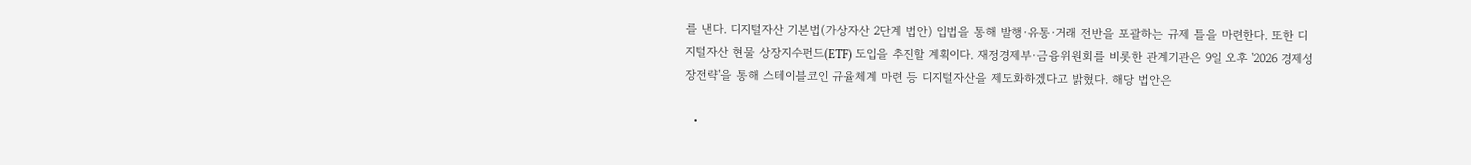를 낸다. 디지털자산 기본법(가상자산 2단계 법안) 입법을 통해 발행·유통·거래 전반을 포괄하는 규제 틀을 마련한다. 또한 디지털자산 현물 상장지수펀드(ETF) 도입을 추진할 계획이다. 재정경제부·금융위원회를 비롯한 관계기관은 9일 오후 '2026 경제성장전략'을 통해 스테이블코인 규율체계 마련 등 디지털자산을 제도화하겠다고 밝혔다. 해당 법안은

  •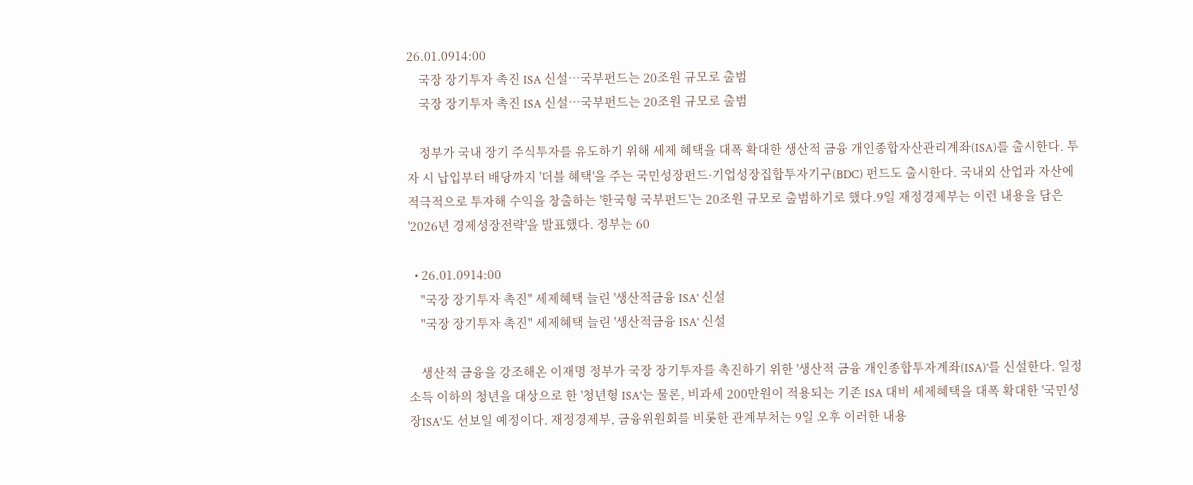26.01.0914:00
    국장 장기투자 촉진 ISA 신설…국부펀드는 20조원 규모로 출범
    국장 장기투자 촉진 ISA 신설…국부펀드는 20조원 규모로 출범

    정부가 국내 장기 주식투자를 유도하기 위해 세제 혜택을 대폭 확대한 생산적 금융 개인종합자산관리계좌(ISA)를 출시한다. 투자 시 납입부터 배당까지 '더블 혜택'을 주는 국민성장펀드·기업성장집합투자기구(BDC) 펀드도 출시한다. 국내외 산업과 자산에 적극적으로 투자해 수익을 창출하는 '한국형 국부펀드'는 20조원 규모로 출범하기로 했다.9일 재정경제부는 이런 내용을 담은 '2026년 경제성장전략'을 발표했다. 정부는 60

  • 26.01.0914:00
    "국장 장기투자 촉진" 세제혜택 늘린 '생산적금융 ISA' 신설
    "국장 장기투자 촉진" 세제혜택 늘린 '생산적금융 ISA' 신설

    생산적 금융을 강조해온 이재명 정부가 국장 장기투자를 촉진하기 위한 '생산적 금융 개인종합투자계좌(ISA)'를 신설한다. 일정소득 이하의 청년을 대상으로 한 '청년형 ISA'는 물론, 비과세 200만원이 적용되는 기존 ISA 대비 세제혜택을 대폭 확대한 '국민성장ISA'도 선보일 예정이다. 재정경제부, 금융위원회를 비롯한 관계부처는 9일 오후 이러한 내용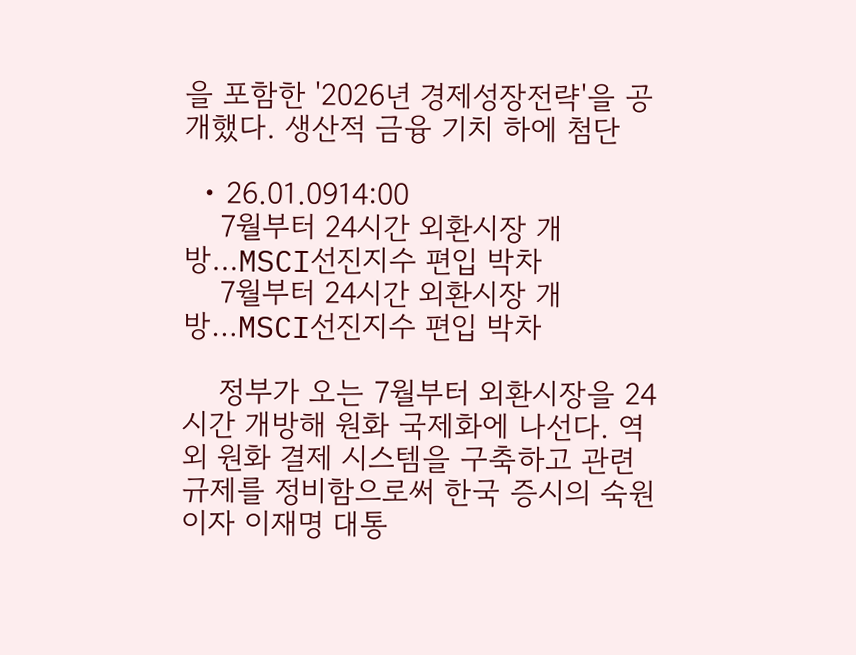을 포함한 '2026년 경제성장전략'을 공개했다. 생산적 금융 기치 하에 첨단

  • 26.01.0914:00
    7월부터 24시간 외환시장 개방…MSCI선진지수 편입 박차
    7월부터 24시간 외환시장 개방…MSCI선진지수 편입 박차

    정부가 오는 7월부터 외환시장을 24시간 개방해 원화 국제화에 나선다. 역외 원화 결제 시스템을 구축하고 관련 규제를 정비함으로써 한국 증시의 숙원이자 이재명 대통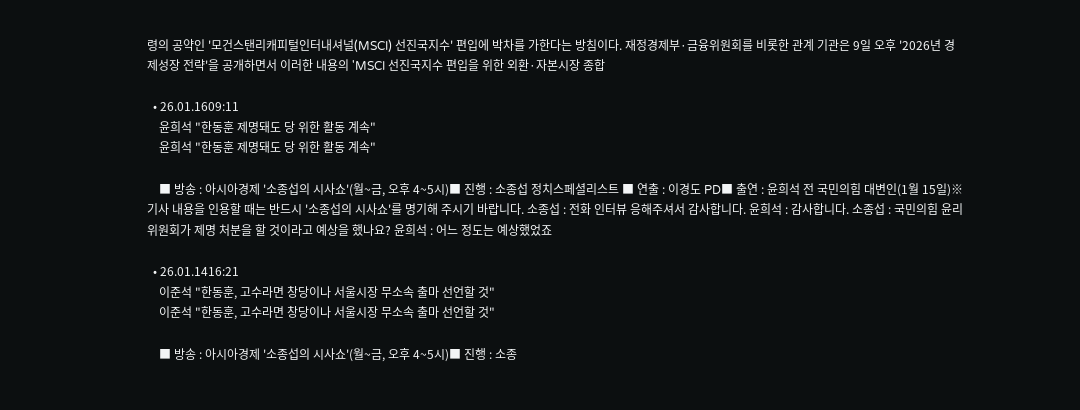령의 공약인 '모건스탠리캐피털인터내셔널(MSCI) 선진국지수' 편입에 박차를 가한다는 방침이다. 재정경제부·금융위원회를 비롯한 관계 기관은 9일 오후 '2026년 경제성장 전략'을 공개하면서 이러한 내용의 'MSCI 선진국지수 편입을 위한 외환·자본시장 종합

  • 26.01.1609:11
    윤희석 "한동훈 제명돼도 당 위한 활동 계속"
    윤희석 "한동훈 제명돼도 당 위한 활동 계속"

    ■ 방송 : 아시아경제 '소종섭의 시사쇼'(월~금, 오후 4~5시)■ 진행 : 소종섭 정치스페셜리스트 ■ 연출 : 이경도 PD■ 출연 : 윤희석 전 국민의힘 대변인(1월 15일)※ 기사 내용을 인용할 때는 반드시 '소종섭의 시사쇼'를 명기해 주시기 바랍니다. 소종섭 : 전화 인터뷰 응해주셔서 감사합니다. 윤희석 : 감사합니다. 소종섭 : 국민의힘 윤리위원회가 제명 처분을 할 것이라고 예상을 했나요? 윤희석 : 어느 정도는 예상했었죠

  • 26.01.1416:21
    이준석 "한동훈, 고수라면 창당이나 서울시장 무소속 출마 선언할 것"
    이준석 "한동훈, 고수라면 창당이나 서울시장 무소속 출마 선언할 것"

    ■ 방송 : 아시아경제 '소종섭의 시사쇼'(월~금, 오후 4~5시)■ 진행 : 소종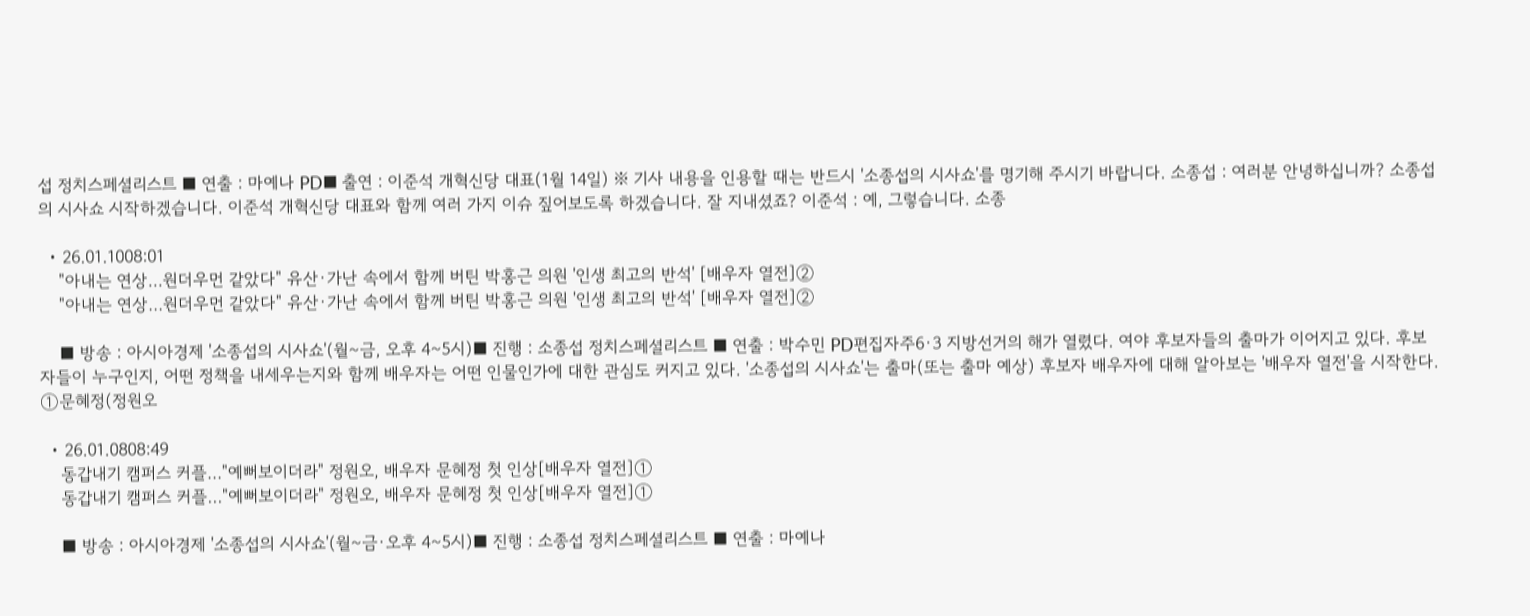섭 정치스페셜리스트 ■ 연출 : 마예나 PD■ 출연 : 이준석 개혁신당 대표(1월 14일) ※ 기사 내용을 인용할 때는 반드시 '소종섭의 시사쇼'를 명기해 주시기 바랍니다. 소종섭 : 여러분 안녕하십니까? 소종섭의 시사쇼 시작하겠습니다. 이준석 개혁신당 대표와 함께 여러 가지 이슈 짚어보도록 하겠습니다. 잘 지내셨죠? 이준석 : 예, 그렇습니다. 소종

  • 26.01.1008:01
    "아내는 연상…원더우먼 같았다" 유산·가난 속에서 함께 버틴 박홍근 의원 '인생 최고의 반석' [배우자 열전]②
    "아내는 연상…원더우먼 같았다" 유산·가난 속에서 함께 버틴 박홍근 의원 '인생 최고의 반석' [배우자 열전]②

    ■ 방송 : 아시아경제 '소종섭의 시사쇼'(월~금, 오후 4~5시)■ 진행 : 소종섭 정치스페셜리스트 ■ 연출 : 박수민 PD편집자주6·3 지방선거의 해가 열렸다. 여야 후보자들의 출마가 이어지고 있다. 후보자들이 누구인지, 어떤 정책을 내세우는지와 함께 배우자는 어떤 인물인가에 대한 관심도 커지고 있다. '소종섭의 시사쇼'는 출마(또는 출마 예상) 후보자 배우자에 대해 알아보는 '배우자 열전'을 시작한다. ①문혜정(정원오

  • 26.01.0808:49
    동갑내기 캠퍼스 커플…"예뻐보이더라" 정원오, 배우자 문혜정 첫 인상[배우자 열전]①
    동갑내기 캠퍼스 커플…"예뻐보이더라" 정원오, 배우자 문혜정 첫 인상[배우자 열전]①

    ■ 방송 : 아시아경제 '소종섭의 시사쇼'(월~금·오후 4~5시)■ 진행 : 소종섭 정치스페셜리스트 ■ 연출 : 마예나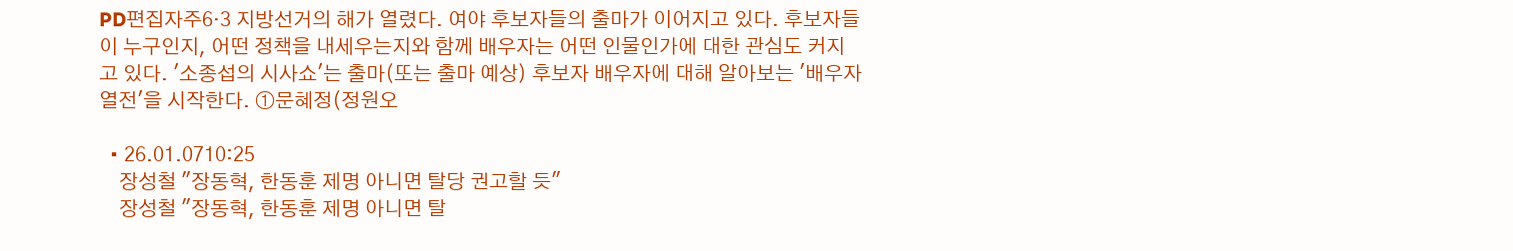PD편집자주6·3 지방선거의 해가 열렸다. 여야 후보자들의 출마가 이어지고 있다. 후보자들이 누구인지, 어떤 정책을 내세우는지와 함께 배우자는 어떤 인물인가에 대한 관심도 커지고 있다. '소종섭의 시사쇼'는 출마(또는 출마 예상) 후보자 배우자에 대해 알아보는 '배우자 열전'을 시작한다. ①문혜정(정원오

  • 26.01.0710:25
    장성철 "장동혁, 한동훈 제명 아니면 탈당 권고할 듯"
    장성철 "장동혁, 한동훈 제명 아니면 탈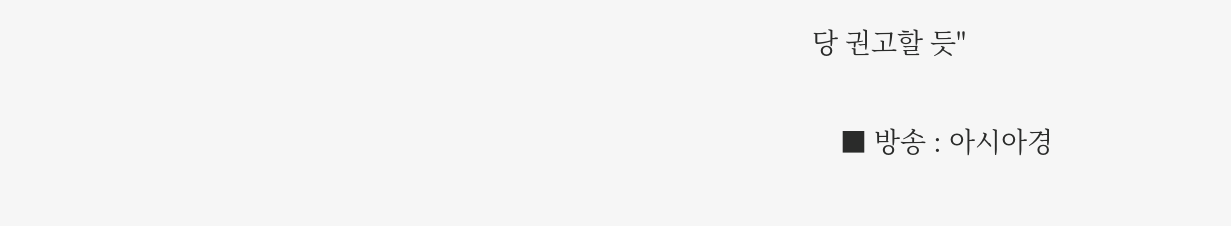당 권고할 듯"

    ■ 방송 : 아시아경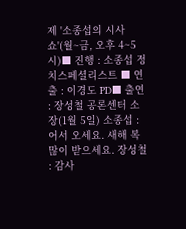제 '소종섭의 시사쇼'(월~금, 오후 4~5시)■ 진행 : 소종섭 정치스페셜리스트 ■ 연출 : 이경도 PD■ 출연 : 장성철 공론센터 소장(1월 5일) 소종섭 : 어서 오세요. 새해 복 많이 받으세요. 장성철 : 감사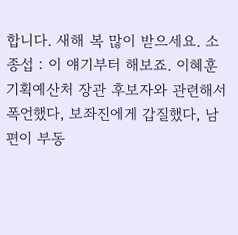합니다. 새해 복 많이 받으세요. 소종섭 : 이 얘기부터 해보죠. 이혜훈 기획예산처 장관 후보자와 관련해서 폭언했다, 보좌진에게 갑질했다, 남편이 부동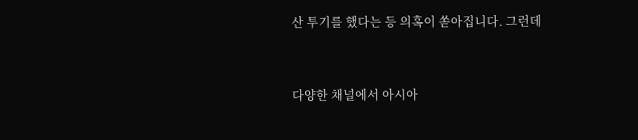산 투기를 했다는 등 의혹이 쏟아집니다. 그런데


다양한 채널에서 아시아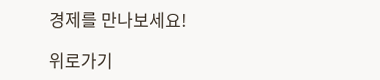경제를 만나보세요!

위로가기